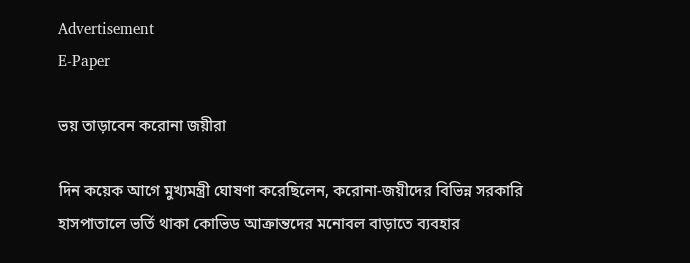Advertisement
E-Paper

ভয় তাড়াবেন করোনা জয়ীরা

দিন কয়েক আগে মুখ্যমন্ত্রী ঘোষণা করেছিলেন, করোনা-জয়ীদের বিভিন্ন সরকারি হাসপাতালে ভর্তি থাকা কোভিড আক্রান্তদের মনোবল বাড়াতে ব্যবহার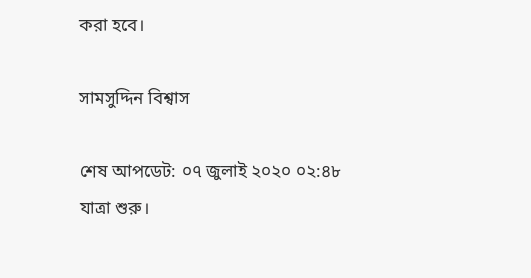করা হবে।

সামসুদ্দিন বিশ্বাস

শেষ আপডেট: ০৭ জুলাই ২০২০ ০২:৪৮
যাত্রা শুরু।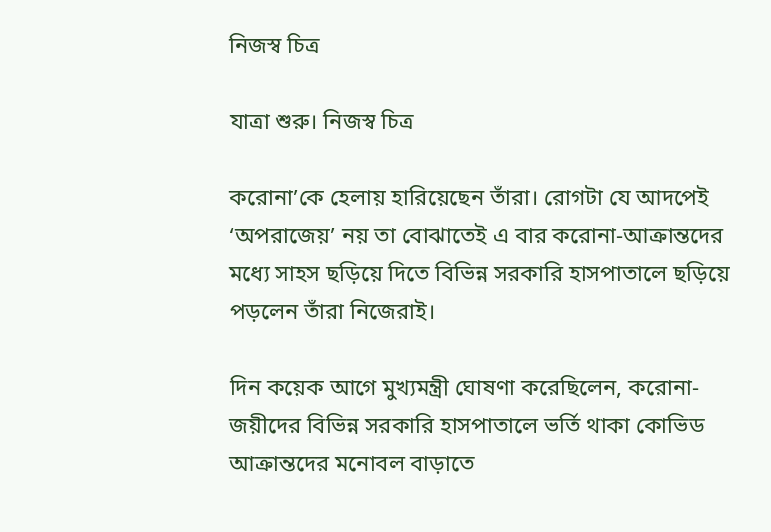নিজস্ব চিত্র

যাত্রা শুরু। নিজস্ব চিত্র

করোনা’কে হেলায় হারিয়েছেন তাঁরা। রোগটা যে আদপেই ‘অপরাজেয়’ নয় তা বোঝাতেই এ বার করোনা-আক্রান্তদের মধ্যে সাহস ছড়িয়ে দিতে বিভিন্ন সরকারি হাসপাতালে ছড়িয়ে পড়লেন তাঁরা নিজেরাই।

দিন কয়েক আগে মুখ্যমন্ত্রী ঘোষণা করেছিলেন, করোনা-জয়ীদের বিভিন্ন সরকারি হাসপাতালে ভর্তি থাকা কোভিড আক্রান্তদের মনোবল বাড়াতে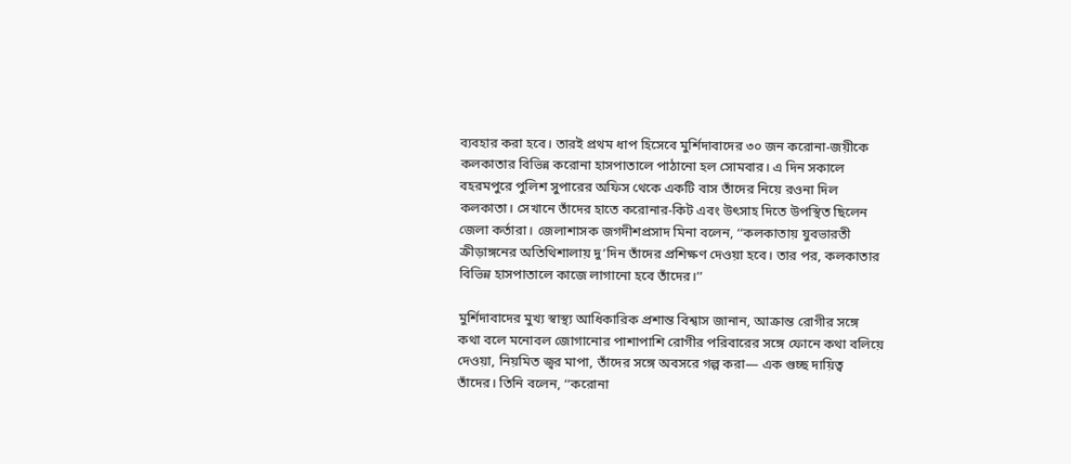ব্যবহার করা হবে। তারই প্রথম ধাপ হিসেবে মুর্শিদাবাদের ৩০ জন করোনা-জয়ীকে কলকাতার বিভিন্ন করোনা হাসপাতালে পাঠানো হল সোমবার। এ দিন সকালে বহরমপুরে পুলিশ সুপারের অফিস থেকে একটি বাস তাঁদের নিয়ে রওনা দিল কলকাতা। সেখানে তাঁদের হাতে করোনার-কিট এবং উৎসাহ দিতে উপস্থিত ছিলেন জেলা কর্তারা। জেলাশাসক জগদীশপ্রসাদ মিনা বলেন, ‘‘কলকাতায় যুবভারতী ক্রীড়াঙ্গনের অতিথিশালায় দু’দিন তাঁদের প্রশিক্ষণ দেওয়া হবে। তার পর, কলকাতার বিভিন্ন হাসপাতালে কাজে লাগানো হবে তাঁদের।’’

মুর্শিদাবাদের মুখ্য স্বাস্থ্য আধিকারিক প্রশান্ত বিশ্বাস জানান, আক্রান্ত রোগীর সঙ্গে কথা বলে মনোবল জোগানোর পাশাপাশি রোগীর পরিবারের সঙ্গে ফোনে কথা বলিয়ে দেওয়া, নিয়মিত জ্বর মাপা, তাঁদের সঙ্গে অবসরে গল্প করা— এক গুচ্ছ দায়িত্ব তাঁদের। তিনি বলেন, ‘‘করোনা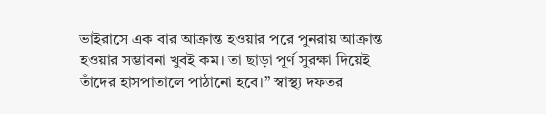ভাইরাসে এক বার আক্রান্ত হওয়ার পরে পুনরায় আক্রান্ত হওয়ার সম্ভাবনা খুবই কম। তা ছাড়া পূর্ণ সুরক্ষা দিয়েই তাঁদের হাসপাতালে পাঠানো হবে।’’ স্বাস্থ্য দফতর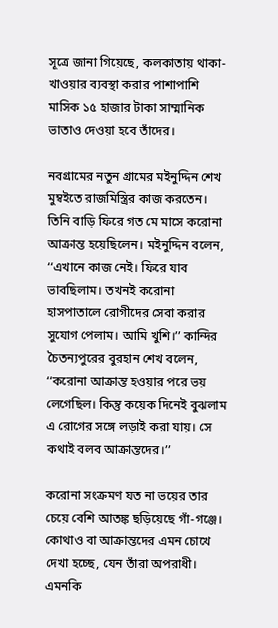সূত্রে জানা গিয়েছে, কলকাতায় থাকা-খাওয়ার ব্যবস্থা করার পাশাপাশি মাসিক ১৫ হাজার টাকা সাম্মানিক ভাতাও দেওয়া হবে তাঁদের।

নবগ্রামের নতুন গ্রামের মইনুদ্দিন শেখ মুম্বইতে রাজমিস্ত্রির কাজ করতেন। তিনি বাড়ি ফিরে গত মে মাসে করোনা আক্রান্ত হয়েছিলেন। মইনুদ্দিন বলেন, ‘‘এখানে কাজ নেই। ফিরে যাব ভাবছিলাম। তখনই করোনা হাসপাতালে রোগীদের সেবা করার সুযোগ পেলাম। আমি খুশি।’’ কান্দির চৈতন্যপুরের বুরহান শেখ বলেন, ‘‘করোনা আক্রান্ত হওয়ার পরে ভয় লেগেছিল। কিন্তু কয়েক দিনেই বুঝলাম এ রোগের সঙ্গে লড়াই করা যায়। সে কথাই বলব আক্রান্তদের।’’

করোনা সংক্রমণ যত না ভয়ের তার চেয়ে বেশি আতঙ্ক ছড়িয়েছে গাঁ-গঞ্জে। কোথাও বা আক্রান্তদের এমন চোখে দেখা হচ্ছে, যেন তাঁরা অপরাধী। এমনকি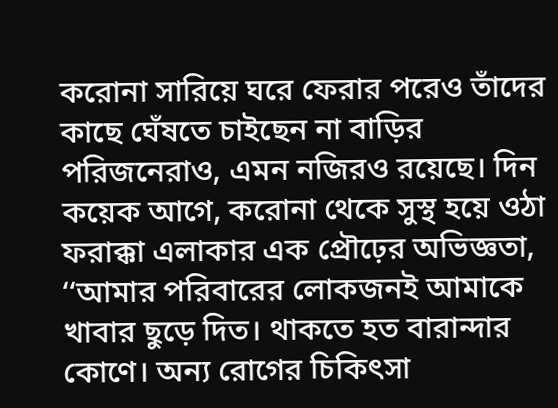করোনা সারিয়ে ঘরে ফেরার পরেও তাঁদের কাছে ঘেঁষতে চাইছেন না বাড়ির পরিজনেরাও, এমন নজিরও রয়েছে। দিন কয়েক আগে, করোনা থেকে সুস্থ হয়ে ওঠা ফরাক্কা এলাকার এক প্রৌঢ়ের অভিজ্ঞতা, ‘‘আমার পরিবারের লোকজনই আমাকে খাবার ছুড়ে দিত। থাকতে হত বারান্দার কোণে। অন্য রোগের চিকিৎসা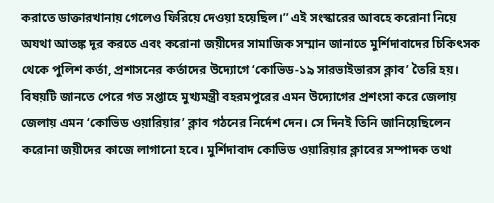করাতে ডাক্তারখানায় গেলেও ফিরিয়ে দেওয়া হয়েছিল।’’ এই সংস্কারের আবহে করোনা নিয়ে অযথা আতঙ্ক দূর করতে এবং করোনা জয়ীদের সামাজিক সম্মান জানাতে মুর্শিদাবাদের চিকিৎসক থেকে পুলিশ কর্তা, প্রশাসনের কর্তাদের উদ্যোগে ‘কোভিড-১৯ সারভাইভারস ক্লাব’ তৈরি হয়। বিষয়টি জানতে পেরে গত সপ্তাহে মুখ্যমন্ত্রী বহরমপুরের এমন উদ্যোগের প্রশংসা করে জেলায় জেলায় এমন ‘কোভিড ওয়ারিয়ার’ ক্লাব গঠনের নির্দেশ দেন। সে দিনই তিনি জানিয়েছিলেন করোনা জয়ীদের কাজে লাগানো হবে। মুর্শিদাবাদ কোভিড ওয়ারিয়ার ক্লাবের সম্পাদক তথা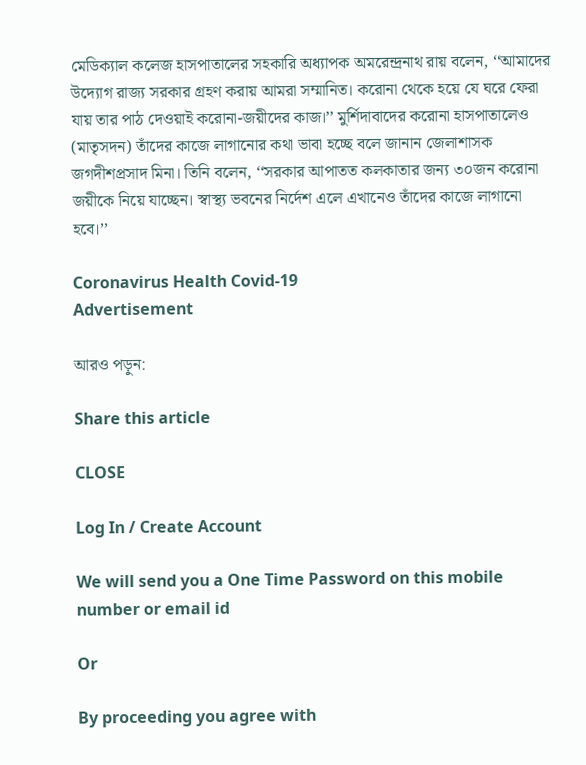মেডিক্যাল কলেজ হাসপাতালের সহকারি অধ্যাপক অমরেন্দ্রনাথ রায় বলেন, ‘‘আমাদের উদ্যোগ রাজ্য সরকার গ্রহণ করায় আমরা সম্মানিত। করোনা থেকে হয়ে যে ঘরে ফেরা যায় তার পাঠ দেওয়াই করোনা-জয়ীদের কাজ।’’ মুর্শিদাবাদের করোনা হাসপাতালেও (মাতৃসদন) তাঁদের কাজে লাগানোর কথা ভাবা হচ্ছে বলে জানান জেলাশাসক জগদীশপ্রসাদ মিনা। তিনি বলেন, ‘‘সরকার আপাতত কলকাতার জন্য ৩০জন করোনা জয়ীকে নিয়ে যাচ্ছেন। স্বাস্থ্য ভবনের নির্দেশ এলে এখানেও তাঁদের কাজে লাগানো হবে।’’

Coronavirus Health Covid-19
Advertisement

আরও পড়ুন:

Share this article

CLOSE

Log In / Create Account

We will send you a One Time Password on this mobile number or email id

Or

By proceeding you agree with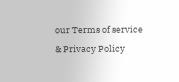our Terms of service & Privacy Policy